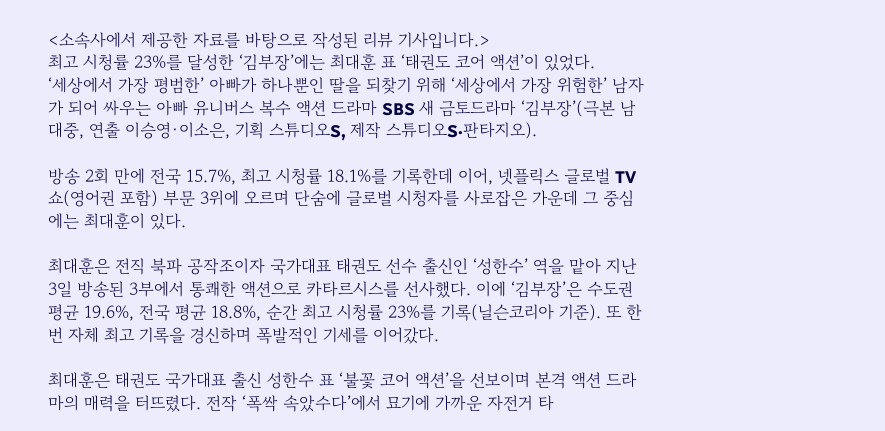<소속사에서 제공한 자료를 바탕으로 작성된 리뷰 기사입니다.>
최고 시청률 23%를 달성한 ‘김부장’에는 최대훈 표 ‘태권도 코어 액션’이 있었다.
‘세상에서 가장 평범한’ 아빠가 하나뿐인 딸을 되찾기 위해 ‘세상에서 가장 위험한’ 남자가 되어 싸우는 아빠 유니버스 복수 액션 드라마 SBS 새 금토드라마 ‘김부장’(극본 남대중, 연출 이승영·이소은, 기획 스튜디오S, 제작 스튜디오S·판타지오).

방송 2회 만에 전국 15.7%, 최고 시청률 18.1%를 기록한데 이어, 넷플릭스 글로벌 TV쇼(영어권 포함) 부문 3위에 오르며 단숨에 글로벌 시청자를 사로잡은 가운데 그 중심에는 최대훈이 있다.

최대훈은 전직 북파 공작조이자 국가대표 태권도 선수 출신인 ‘성한수’ 역을 맡아 지난 3일 방송된 3부에서 통쾌한 액션으로 카타르시스를 선사했다. 이에 ‘김부장’은 수도권 평균 19.6%, 전국 평균 18.8%, 순간 최고 시청률 23%를 기록(닐슨코리아 기준). 또 한 번 자체 최고 기록을 경신하며 폭발적인 기세를 이어갔다.

최대훈은 태권도 국가대표 출신 성한수 표 ‘불꽃 코어 액션’을 선보이며 본격 액션 드라마의 매력을 터뜨렸다. 전작 ‘폭싹 속았수다’에서 묘기에 가까운 자전거 타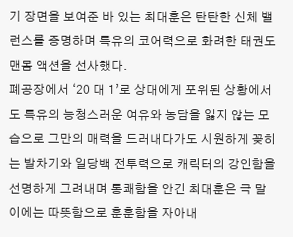기 장면을 보여준 바 있는 최대훈은 탄탄한 신체 밸런스를 증명하며 특유의 코어력으로 화려한 태권도 맨몸 액션을 선사했다.
폐공장에서 ‘20 대 1’로 상대에게 포위된 상황에서도 특유의 능청스러운 여유와 농담을 잃지 않는 모습으로 그만의 매력을 드러내다가도 시원하게 꽂히는 발차기와 일당백 전투력으로 캐릭터의 강인함을 선명하게 그려내며 통쾌함을 안긴 최대훈은 극 말이에는 따뜻함으로 훈훈함을 자아내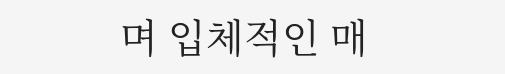며 입체적인 매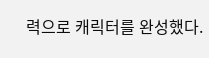력으로 캐릭터를 완성했다.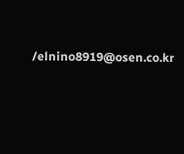/elnino8919@osen.co.kr